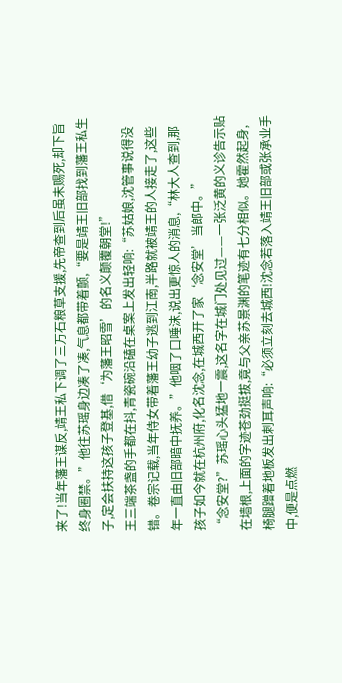来了!当年藩王谋反,靖王私下调了三万石粮草支援,先帝查到后虽未赐死,却下旨终身圈禁。”他往苏瑶身边凑了凑,气息都带着颤,“要是靖王旧部找到藩王私生子,定会扶持这孩子登基,借‘为藩王昭雪’的名义颠覆朝堂!”
王三端茶盏的手都在抖,青瓷碗沿磕在桌案上发出轻响:“苏姑娘,沈管事说得没错。卷宗记载,当年侍女带着藩王幼子逃到江南,半路就被靖王的人接走了,这些年一直由旧部暗中抚养。”他咽了口唾沫,说出更惊人的消息,“林大人查到,那孩子如今就在杭州府,化名沈念,在城西开了家‘念安堂’当郎中。”
“念安堂?”苏瑶心头猛地一震,这名字在城门处见过——一张泛黄的义诊告示贴在墙根,上面的字迹苍劲挺拔,竟与父亲苏景渊的笔迹有七分相似。她霍然起身,椅腿蹭着地板发出刺耳声响:“必须立刻去城西!沈念若落入靖王旧部或张承业手中,便是点燃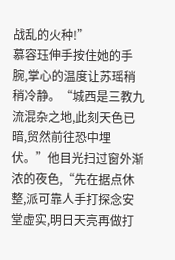战乱的火种!”
慕容珏伸手按住她的手腕,掌心的温度让苏瑶稍稍冷静。“城西是三教九流混杂之地,此刻天色已暗,贸然前往恐中埋伏。”他目光扫过窗外渐浓的夜色,“先在据点休整,派可靠人手打探念安堂虚实,明日天亮再做打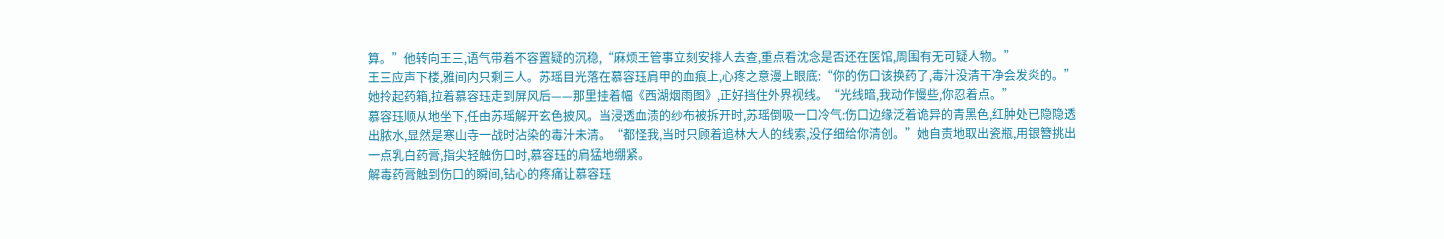算。”他转向王三,语气带着不容置疑的沉稳,“麻烦王管事立刻安排人去查,重点看沈念是否还在医馆,周围有无可疑人物。”
王三应声下楼,雅间内只剩三人。苏瑶目光落在慕容珏肩甲的血痕上,心疼之意漫上眼底:“你的伤口该换药了,毒汁没清干净会发炎的。”她拎起药箱,拉着慕容珏走到屏风后——那里挂着幅《西湖烟雨图》,正好挡住外界视线。“光线暗,我动作慢些,你忍着点。”
慕容珏顺从地坐下,任由苏瑶解开玄色披风。当浸透血渍的纱布被拆开时,苏瑶倒吸一口冷气:伤口边缘泛着诡异的青黑色,红肿处已隐隐透出脓水,显然是寒山寺一战时沾染的毒汁未清。“都怪我,当时只顾着追林大人的线索,没仔细给你清创。”她自责地取出瓷瓶,用银簪挑出一点乳白药膏,指尖轻触伤口时,慕容珏的肩猛地绷紧。
解毒药膏触到伤口的瞬间,钻心的疼痛让慕容珏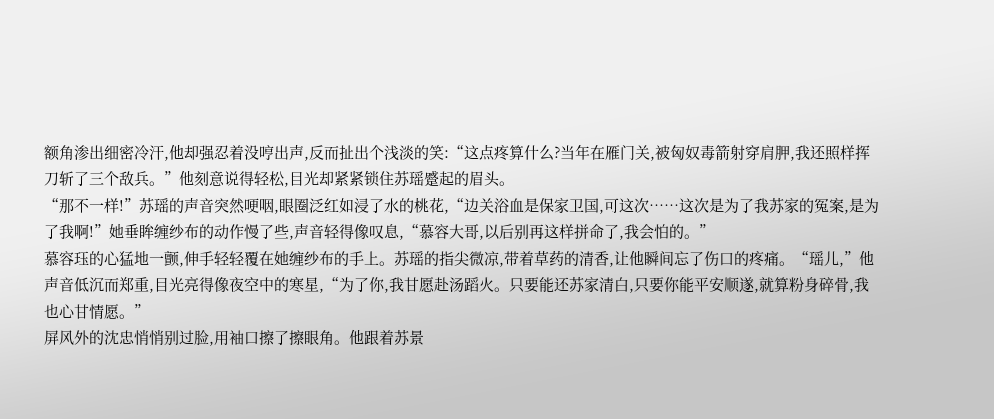额角渗出细密冷汗,他却强忍着没哼出声,反而扯出个浅淡的笑:“这点疼算什么?当年在雁门关,被匈奴毒箭射穿肩胛,我还照样挥刀斩了三个敌兵。”他刻意说得轻松,目光却紧紧锁住苏瑶蹙起的眉头。
“那不一样!”苏瑶的声音突然哽咽,眼圈泛红如浸了水的桃花,“边关浴血是保家卫国,可这次……这次是为了我苏家的冤案,是为了我啊!”她垂眸缠纱布的动作慢了些,声音轻得像叹息,“慕容大哥,以后别再这样拼命了,我会怕的。”
慕容珏的心猛地一颤,伸手轻轻覆在她缠纱布的手上。苏瑶的指尖微凉,带着草药的清香,让他瞬间忘了伤口的疼痛。“瑶儿,”他声音低沉而郑重,目光亮得像夜空中的寒星,“为了你,我甘愿赴汤蹈火。只要能还苏家清白,只要你能平安顺遂,就算粉身碎骨,我也心甘情愿。”
屏风外的沈忠悄悄别过脸,用袖口擦了擦眼角。他跟着苏景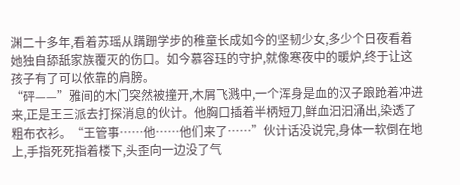渊二十多年,看着苏瑶从蹒跚学步的稚童长成如今的坚韧少女,多少个日夜看着她独自舔舐家族覆灭的伤口。如今慕容珏的守护,就像寒夜中的暖炉,终于让这孩子有了可以依靠的肩膀。
“砰——”雅间的木门突然被撞开,木屑飞溅中,一个浑身是血的汉子踉跄着冲进来,正是王三派去打探消息的伙计。他胸口插着半柄短刀,鲜血汩汩涌出,染透了粗布衣衫。“王管事……他……他们来了……”伙计话没说完,身体一软倒在地上,手指死死指着楼下,头歪向一边没了气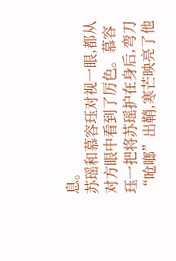息。
苏瑶和慕容珏对视一眼,都从对方眼中看到了厉色。慕容珏一把将苏瑶护在身后,弯刀“呛啷”出鞘,寒芒映亮了他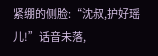紧绷的侧脸:“沈叔,护好瑶儿!”话音未落,